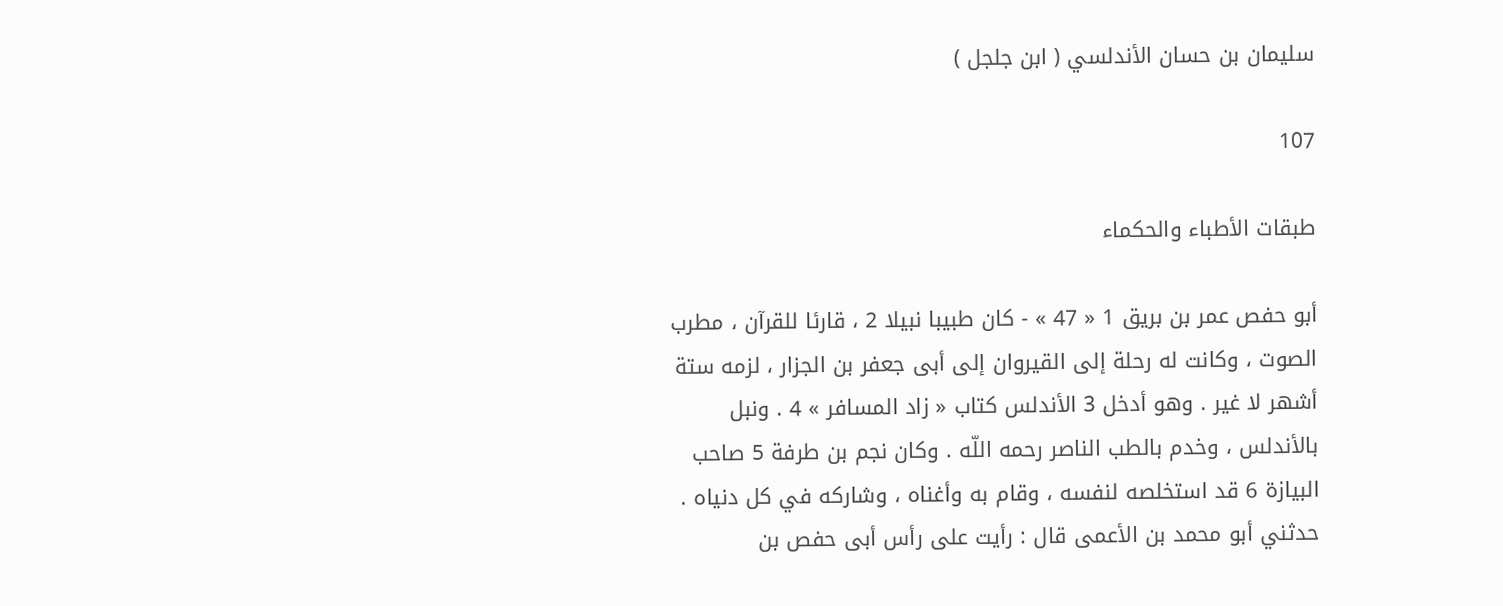سليمان بن حسان الأندلسي ( ابن جلجل )

107

طبقات الأطباء والحكماء

أبو حفص عمر بن بريق 1 « 47 » - كان طبيبا نبيلا 2 ، قارئا للقرآن ، مطرب الصوت ، وكانت له رحلة إلى القيروان إلى أبى جعفر بن الجزار ، لزمه ستة أشهر لا غير . وهو أدخل 3 الأندلس كتاب « زاد المسافر » 4 . ونبل بالأندلس ، وخدم بالطب الناصر رحمه اللّه . وكان نجم بن طرفة 5 صاحب البيازة 6 قد استخلصه لنفسه ، وقام به وأغناه ، وشاركه في كل دنياه . حدثني أبو محمد بن الأعمى قال : رأيت على رأس أبى حفص بن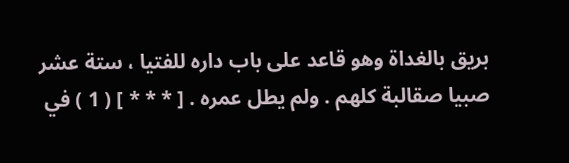بريق بالغداة وهو قاعد على باب داره للفتيا ، ستة عشر صبيا صقالبة كلهم . ولم يطل عمره . [ * * * ] ( 1 ) في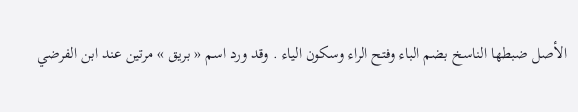الأصل ضبطها الناسخ بضم الباء وفتح الراء وسكون الياء . وقد ورد اسم « بريق » مرتين عند ابن الفرضي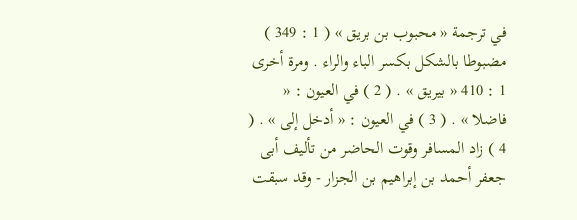في ترجمة « محبوب بن بريق » ( 1 : 349 ) مضبوطا بالشكل بكسر الباء والراء . ومرة أخرى 1 : 410 « بيريق » . ( 2 ) في العيون : « فاضلا » . ( 3 ) في العيون : « أدخل إلى » . ( 4 ) زاد المسافر وقوت الحاضر من تأليف أبى جعفر أحمد بن إبراهيم بن الجزار - وقد سبقت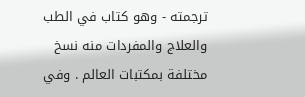ترجمته - وهو كتاب في الطب والعلاج والمفردات منه نسخ مختلفة بمكتبات العالم . وفي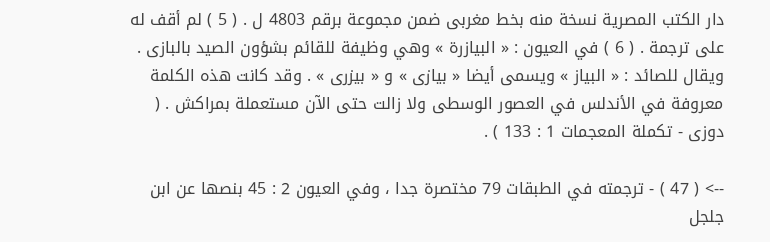دار الكتب المصرية نسخة منه بخط مغربى ضمن مجموعة برقم 4803 ل . ( 5 ) لم أقف له على ترجمة . ( 6 ) في العيون : « البيازرة » وهي وظيفة للقائم بشؤون الصيد بالبازى . ويقال للصائد : « البياز » ويسمى أيضا « بيازى » و « بيزرى » . وقد كانت هذه الكلمة معروفة في الأندلس في العصور الوسطى ولا زالت حتى الآن مستعملة بمراكش . ( دوزى - تكملة المعجمات 1 : 133 ) .

--> ( 47 ) - ترجمته في الطبقات 79 مختصرة جدا ، وفي العيون 2 : 45 بنصها عن ابن جلجل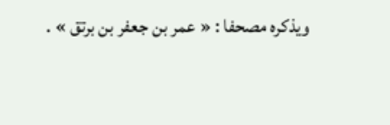ويذكره مصحفا : « عمر بن جعفر بن برتق » .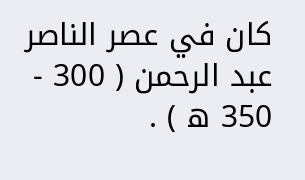كان في عصر الناصر عبد الرحمن ( 300 - 350 ه ) .